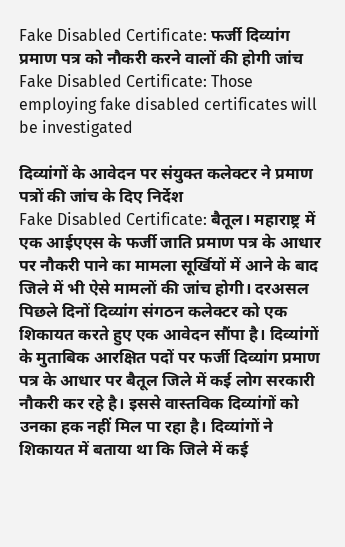Fake Disabled Certificate: फर्जी दिव्यांग प्रमाण पत्र को नौकरी करने वालों की होगी जांच
Fake Disabled Certificate: Those employing fake disabled certificates will be investigated

दिव्यांगों के आवेदन पर संयुक्त कलेक्टर ने प्रमाण पत्रों की जांच के दिए निर्देश
Fake Disabled Certificate: बैतूल। महाराष्ट्र में एक आईएएस के फर्जी जाति प्रमाण पत्र के आधार पर नौकरी पाने का मामला सूर्खियों में आने के बाद जिले में भी ऐसे मामलों की जांच होगी। दरअसल पिछले दिनों दिव्यांग संगठन कलेक्टर को एक शिकायत करते हुए एक आवेदन सौंपा है। दिव्यांगों के मुताबिक आरक्षित पदों पर फर्जी दिव्यांग प्रमाण पत्र के आधार पर बैतूल जिले में कई लोग सरकारी नौकरी कर रहे है। इससे वास्तविक दिव्यांगों को उनका हक नहीं मिल पा रहा है। दिव्यांगों ने शिकायत में बताया था कि जिले में कई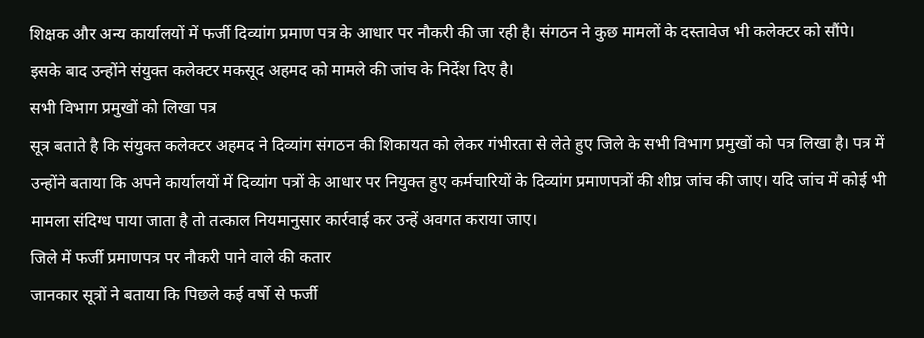शिक्षक और अन्य कार्यालयों में फर्जी दिव्यांग प्रमाण पत्र के आधार पर नौकरी की जा रही है। संगठन ने कुछ मामलों के दस्तावेज भी कलेक्टर को सौंपे। इसके बाद उन्होंने संयुक्त कलेक्टर मकसूद अहमद को मामले की जांच के निर्देश दिए है।
सभी विभाग प्रमुखों को लिखा पत्र
सूत्र बताते है कि संयुक्त कलेक्टर अहमद ने दिव्यांग संगठन की शिकायत को लेकर गंभीरता से लेते हुए जिले के सभी विभाग प्रमुखों को पत्र लिखा है। पत्र में उन्होंने बताया कि अपने कार्यालयों में दिव्यांग पत्रों के आधार पर नियुक्त हुए कर्मचारियों के दिव्यांग प्रमाणपत्रों की शीघ्र जांच की जाए। यदि जांच में कोई भी मामला संदिग्ध पाया जाता है तो तत्काल नियमानुसार कार्रवाई कर उन्हें अवगत कराया जाए।
जिले में फर्जी प्रमाणपत्र पर नौकरी पाने वाले की कतार
जानकार सूत्रों ने बताया कि पिछले कई वर्षो से फर्जी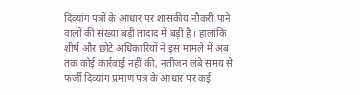दिव्यांग पत्रों के आधार पर शासकीय नौकरी पाने वालों की संख्या बड़ी तादाद में बड़ी है। हालांकि शीर्ष और छोटे अधिकारियों ने इस मामले में अब तक कोई कार्रवाई नहीं की, नतीजन लंबे समय से फर्जी दिव्यांग प्रमाण पत्र के आधार पर कई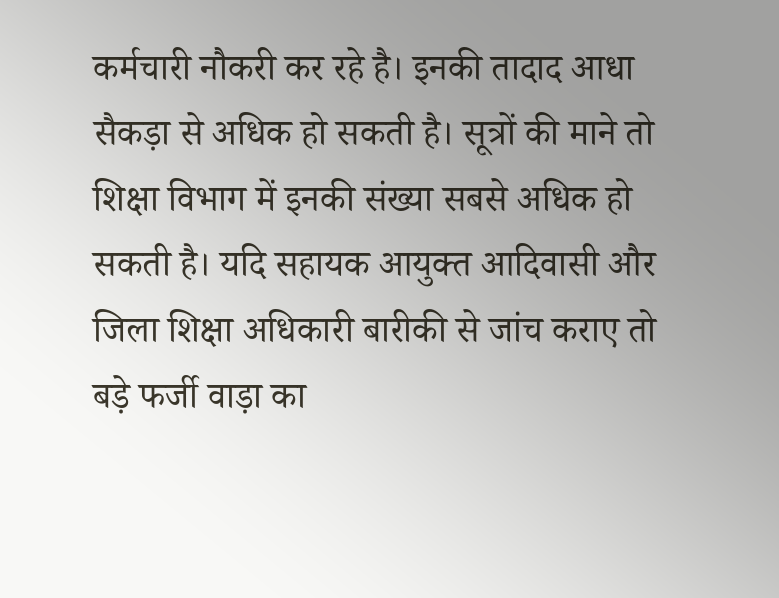कर्मचारी नौकरी कर रहे है। इनकी तादाद आधा सैकड़ा से अधिक हो सकती है। सूत्रों की माने तो शिक्षा विभाग में इनकी संख्या सबसे अधिक हो सकती है। यदि सहायक आयुक्त आदिवासी और जिला शिक्षा अधिकारी बारीकी से जांच कराए तो बड़े फर्जी वाड़ा का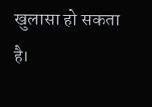खुलासा हो सकता है।